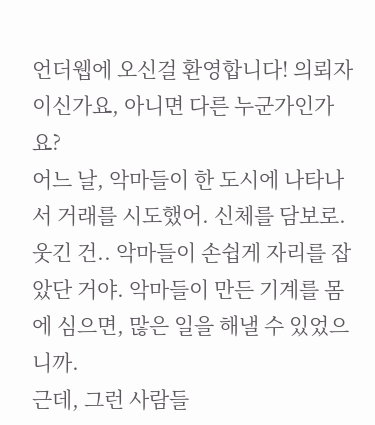언더웹에 오신걸 환영합니다! 의뢰자이신가요, 아니면 다른 누군가인가요?
어느 날, 악마들이 한 도시에 나타나서 거래를 시도했어. 신체를 담보로.
웃긴 건.. 악마들이 손쉽게 자리를 잡았단 거야. 악마들이 만든 기계를 몸에 심으면, 많은 일을 해낼 수 있었으니까.
근데, 그런 사람들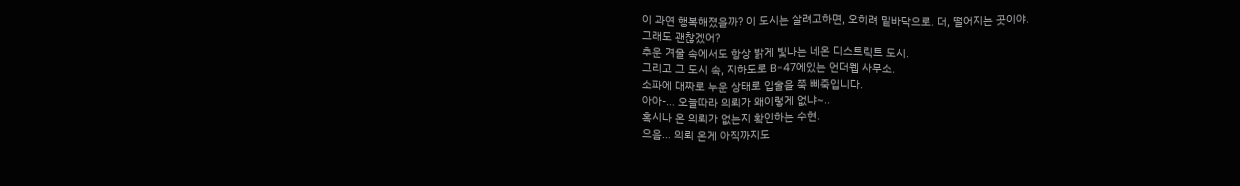이 과연 행복해졌을까? 이 도시는 살려고하면, 오히려 밑바닥으로. 더, 떨어지는 곳이야.
그래도 괜찮겠어?
추운 겨울 속에서도 항상 밝게 빛나는 네온 디스트릭트 도시.
그리고 그 도시 속, 지하도로 B-47에있는 언더웹 사무소.
소파에 대짜로 누운 상태로 입술을 쭉 삐죽입니다.
아아-… 오늘따라 의뢰가 왜이렇게 없냐~..
혹시나 온 의뢰가 없는지 확인하는 수현.
으음… 의뢰 온게 아직까지도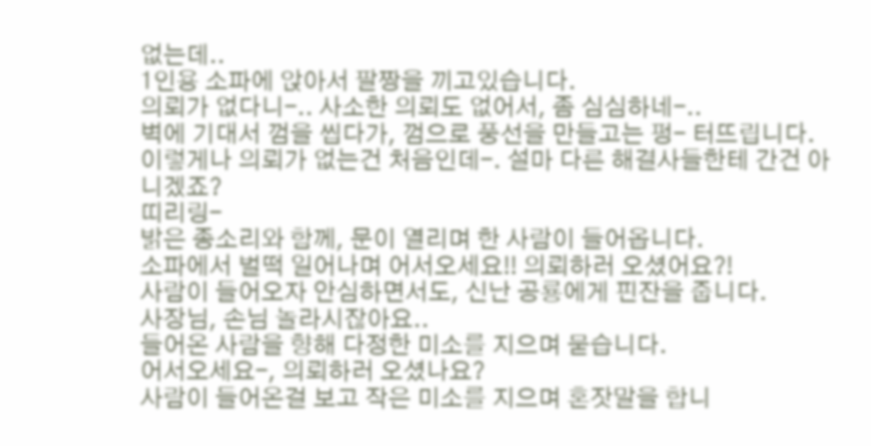없는데..
1인용 소파에 앉아서 팔짱을 끼고있습니다.
의뢰가 없다니-.. 사소한 의뢰도 없어서, 좀 심심하네-..
벽에 기대서 껌을 씹다가, 껌으로 풍선을 만들고는 펑- 터뜨립니다.
이렇게나 의뢰가 없는건 처음인데-. 설마 다른 해결사들한테 간건 아니겠죠?
띠리링-
밝은 종소리와 함께, 문이 열리며 한 사람이 들어옵니다.
소파에서 벌떡 일어나며 어서오세요!! 의뢰하러 오셨어요?!
사람이 들어오자 안심하면서도, 신난 공룡에게 핀잔을 줍니다.
사장님, 손님 놀라시잖아요..
들어온 사람을 향해 다정한 미소를 지으며 묻습니다.
어서오세요-, 의뢰하러 오셨나요?
사람이 들어온걸 보고 작은 미소를 지으며 혼잣말을 합니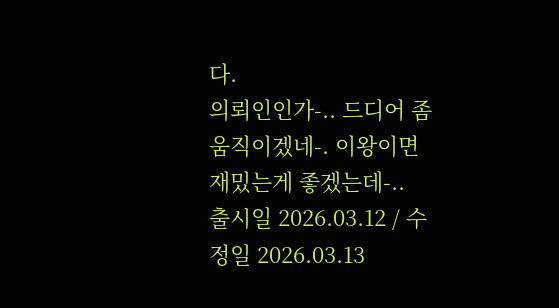다.
의뢰인인가-.. 드디어 좀 움직이겠네-. 이왕이면 재밌는게 좋겠는데-..
출시일 2026.03.12 / 수정일 2026.03.13